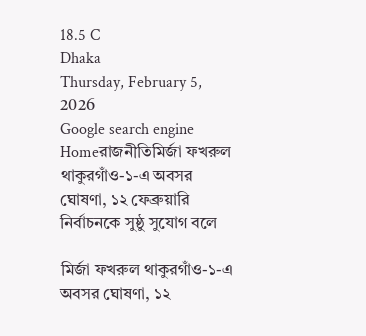18.5 C
Dhaka
Thursday, February 5, 2026
Google search engine
Homeরাজনীতিমির্জা ফখরুল থাকুরগাঁও-১-এ অবসর ঘোষণা, ১২ ফেব্রুয়ারি নির্বাচনকে সুষ্ঠু সুযোগ বলে

মির্জা ফখরুল থাকুরগাঁও-১-এ অবসর ঘোষণা, ১২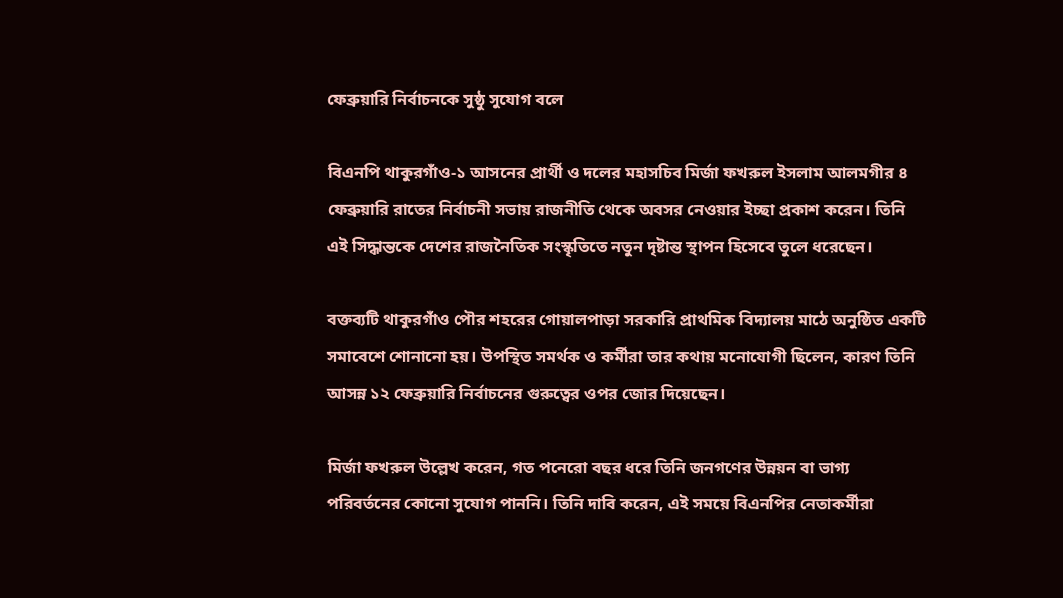ফেব্রুয়ারি নির্বাচনকে সুষ্ঠু সুযোগ বলে

বিএনপি থাকুরগাঁও-১ আসনের প্রার্থী ও দলের মহাসচিব মির্জা ফখরুল ইসলাম আলমগীর ৪ ফেব্রুয়ারি রাতের নির্বাচনী সভায় রাজনীতি থেকে অবসর নেওয়ার ইচ্ছা প্রকাশ করেন। তিনি এই সিদ্ধান্তকে দেশের রাজনৈতিক সংস্কৃতিতে নতুন দৃষ্টান্ত স্থাপন হিসেবে তুলে ধরেছেন।

বক্তব্যটি থাকুরগাঁও পৌর শহরের গোয়ালপাড়া সরকারি প্রাথমিক বিদ্যালয় মাঠে অনুষ্ঠিত একটি সমাবেশে শোনানো হয়। উপস্থিত সমর্থক ও কর্মীরা তার কথায় মনোযোগী ছিলেন, কারণ তিনি আসন্ন ১২ ফেব্রুয়ারি নির্বাচনের গুরুত্বের ওপর জোর দিয়েছেন।

মির্জা ফখরুল উল্লেখ করেন, গত পনেরো বছর ধরে তিনি জনগণের উন্নয়ন বা ভাগ্য পরিবর্তনের কোনো সুযোগ পাননি। তিনি দাবি করেন, এই সময়ে বিএনপির নেতাকর্মীরা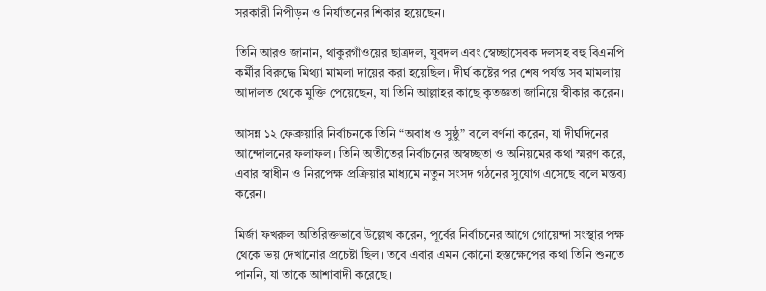সরকারী নিপীড়ন ও নির্যাতনের শিকার হয়েছেন।

তিনি আরও জানান, থাকুরগাঁওয়ের ছাত্রদল, যুবদল এবং স্বেচ্ছাসেবক দলসহ বহু বিএনপি কর্মীর বিরুদ্ধে মিথ্যা মামলা দায়ের করা হয়েছিল। দীর্ঘ কষ্টের পর শেষ পর্যন্ত সব মামলায় আদালত থেকে মুক্তি পেয়েছেন, যা তিনি আল্লাহর কাছে কৃতজ্ঞতা জানিয়ে স্বীকার করেন।

আসন্ন ১২ ফেব্রুয়ারি নির্বাচনকে তিনি “অবাধ ও সুষ্ঠু” বলে বর্ণনা করেন, যা দীর্ঘদিনের আন্দোলনের ফলাফল। তিনি অতীতের নির্বাচনের অস্বচ্ছতা ও অনিয়মের কথা স্মরণ করে, এবার স্বাধীন ও নিরপেক্ষ প্রক্রিয়ার মাধ্যমে নতুন সংসদ গঠনের সুযোগ এসেছে বলে মন্তব্য করেন।

মির্জা ফখরুল অতিরিক্তভাবে উল্লেখ করেন, পূর্বের নির্বাচনের আগে গোয়েন্দা সংস্থার পক্ষ থেকে ভয় দেখানোর প্রচেষ্টা ছিল। তবে এবার এমন কোনো হস্তক্ষেপের কথা তিনি শুনতে পাননি, যা তাকে আশাবাদী করেছে।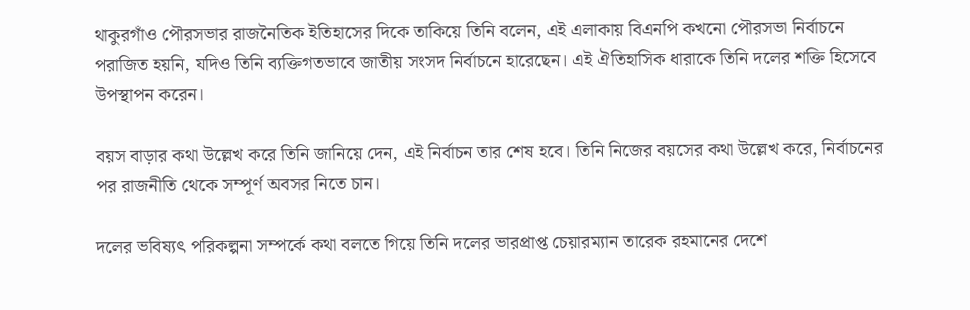থাকুরগাঁও পৌরসভার রাজনৈতিক ইতিহাসের দিকে তাকিয়ে তিনি বলেন, এই এলাকায় বিএনপি কখনো পৌরসভা নির্বাচনে পরাজিত হয়নি, যদিও তিনি ব্যক্তিগতভাবে জাতীয় সংসদ নির্বাচনে হারেছেন। এই ঐতিহাসিক ধারাকে তিনি দলের শক্তি হিসেবে উপস্থাপন করেন।

বয়স বাড়ার কথা উল্লেখ করে তিনি জানিয়ে দেন, এই নির্বাচন তার শেষ হবে। তিনি নিজের বয়সের কথা উল্লেখ করে, নির্বাচনের পর রাজনীতি থেকে সম্পূর্ণ অবসর নিতে চান।

দলের ভবিষ্যৎ পরিকল্পনা সম্পর্কে কথা বলতে গিয়ে তিনি দলের ভারপ্রাপ্ত চেয়ারম্যান তারেক রহমানের দেশে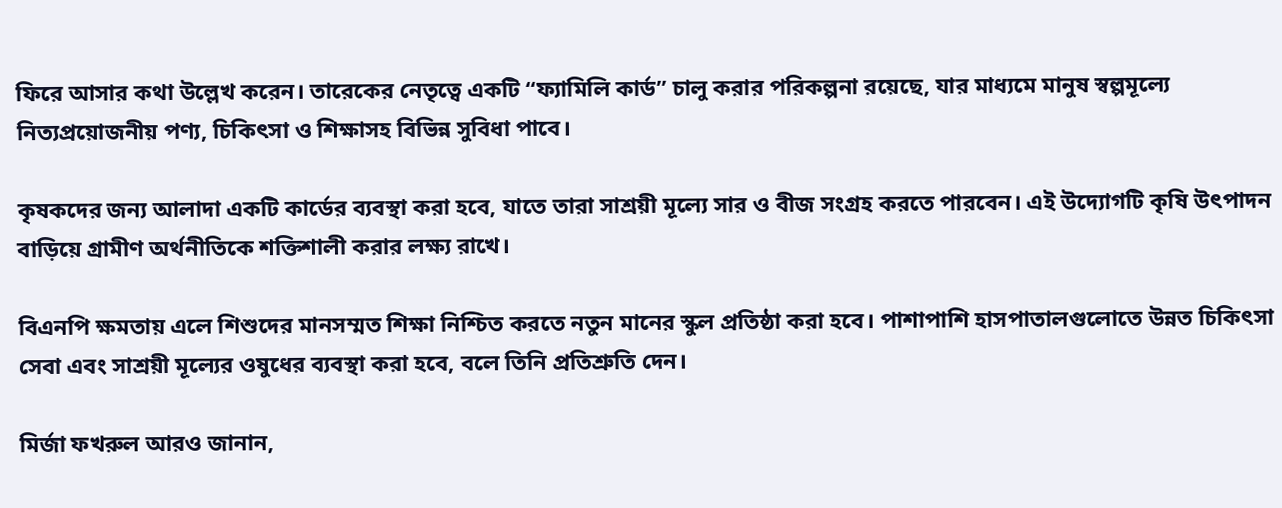ফিরে আসার কথা উল্লেখ করেন। তারেকের নেতৃত্বে একটি “ফ্যামিলি কার্ড” চালু করার পরিকল্পনা রয়েছে, যার মাধ্যমে মানুষ স্বল্পমূল্যে নিত্যপ্রয়োজনীয় পণ্য, চিকিৎসা ও শিক্ষাসহ বিভিন্ন সুবিধা পাবে।

কৃষকদের জন্য আলাদা একটি কার্ডের ব্যবস্থা করা হবে, যাতে তারা সাশ্রয়ী মূল্যে সার ও বীজ সংগ্রহ করতে পারবেন। এই উদ্যোগটি কৃষি উৎপাদন বাড়িয়ে গ্রামীণ অর্থনীতিকে শক্তিশালী করার লক্ষ্য রাখে।

বিএনপি ক্ষমতায় এলে শিশুদের মানসম্মত শিক্ষা নিশ্চিত করতে নতুন মানের স্কুল প্রতিষ্ঠা করা হবে। পাশাপাশি হাসপাতালগুলোতে উন্নত চিকিৎসা সেবা এবং সাশ্রয়ী মূল্যের ওষুধের ব্যবস্থা করা হবে, বলে তিনি প্রতিশ্রুতি দেন।

মির্জা ফখরুল আরও জানান,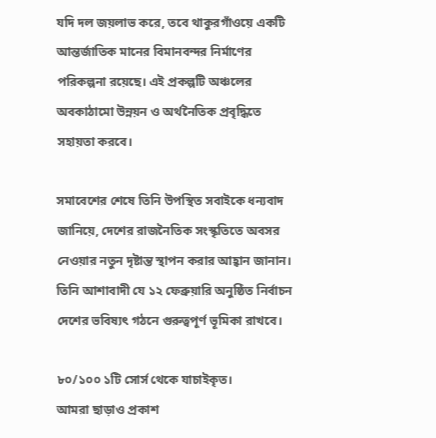যদি দল জয়লাভ করে, তবে থাকুরগাঁওয়ে একটি আন্তর্জাতিক মানের বিমানবন্দর নির্মাণের পরিকল্পনা রয়েছে। এই প্রকল্পটি অঞ্চলের অবকাঠামো উন্নয়ন ও অর্থনৈতিক প্রবৃদ্ধিতে সহায়তা করবে।

সমাবেশের শেষে তিনি উপস্থিত সবাইকে ধন্যবাদ জানিয়ে, দেশের রাজনৈতিক সংস্কৃতিতে অবসর নেওয়ার নতুন দৃষ্টান্ত স্থাপন করার আহ্বান জানান। তিনি আশাবাদী যে ১২ ফেব্রুয়ারি অনুষ্ঠিত নির্বাচন দেশের ভবিষ্যৎ গঠনে গুরুত্বপূর্ণ ভূমিকা রাখবে।

৮০/১০০ ১টি সোর্স থেকে যাচাইকৃত।
আমরা ছাড়াও প্রকাশ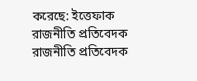করেছে: ইত্তেফাক
রাজনীতি প্রতিবেদক
রাজনীতি প্রতিবেদক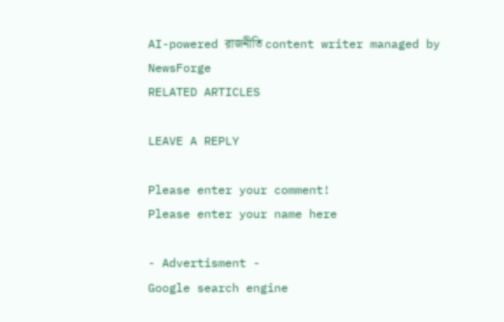AI-powered রাজনীতি content writer managed by NewsForge
RELATED ARTICLES

LEAVE A REPLY

Please enter your comment!
Please enter your name here

- Advertisment -
Google search engine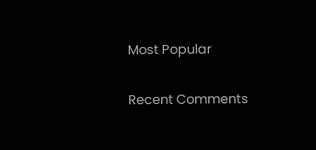Most Popular

Recent Comments